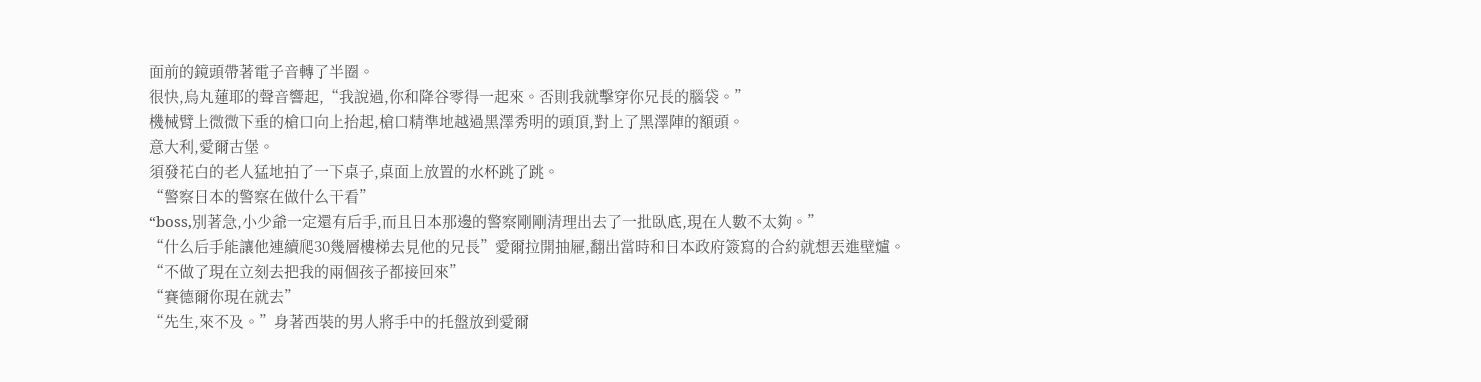面前的鏡頭帶著電子音轉了半圈。
很快,烏丸蓮耶的聲音響起,“我說過,你和降谷零得一起來。否則我就擊穿你兄長的腦袋。”
機械臂上微微下垂的槍口向上抬起,槍口精準地越過黑澤秀明的頭頂,對上了黑澤陣的額頭。
意大利,愛爾古堡。
須發花白的老人猛地拍了一下桌子,桌面上放置的水杯跳了跳。
“警察日本的警察在做什么干看”
“boss,別著急,小少爺一定還有后手,而且日本那邊的警察剛剛清理出去了一批臥底,現在人數不太夠。”
“什么后手能讓他連續爬30幾層樓梯去見他的兄長”愛爾拉開抽屜,翻出當時和日本政府簽寫的合約就想丟進壁爐。
“不做了現在立刻去把我的兩個孩子都接回來”
“賽德爾你現在就去”
“先生,來不及。”身著西裝的男人將手中的托盤放到愛爾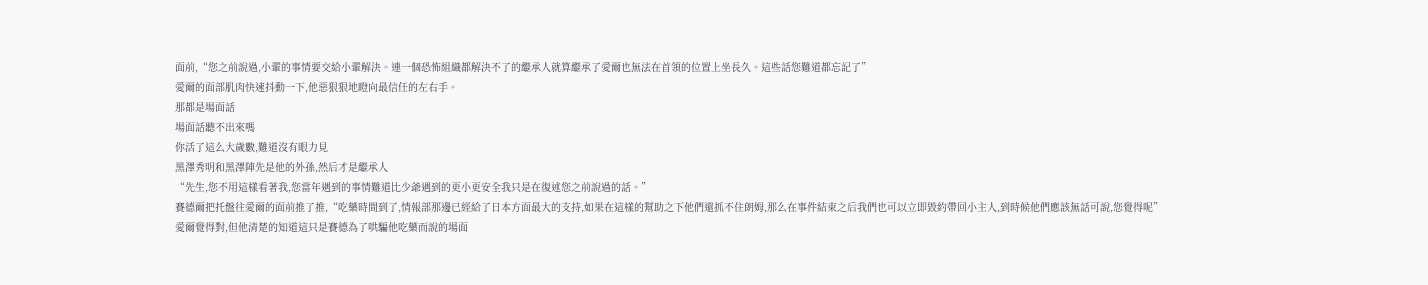面前,“您之前說過,小輩的事情要交給小輩解決。連一個恐怖組織都解決不了的繼承人就算繼承了愛爾也無法在首領的位置上坐長久。這些話您難道都忘記了”
愛爾的面部肌肉快速抖動一下,他惡狠狠地瞪向最信任的左右手。
那都是場面話
場面話聽不出來嗎
你活了這么大歲數,難道沒有眼力見
黑澤秀明和黑澤陣先是他的外孫,然后才是繼承人
“先生,您不用這樣看著我,您當年遇到的事情難道比少爺遇到的更小更安全我只是在復述您之前說過的話。”
賽德爾把托盤往愛爾的面前推了推,“吃藥時間到了,情報部那邊已經給了日本方面最大的支持,如果在這樣的幫助之下他們還抓不住朗姆,那么在事件結束之后我們也可以立即毀約帶回小主人,到時候他們應該無話可說,您覺得呢”
愛爾覺得對,但他清楚的知道這只是賽德為了哄騙他吃藥而說的場面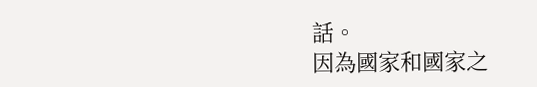話。
因為國家和國家之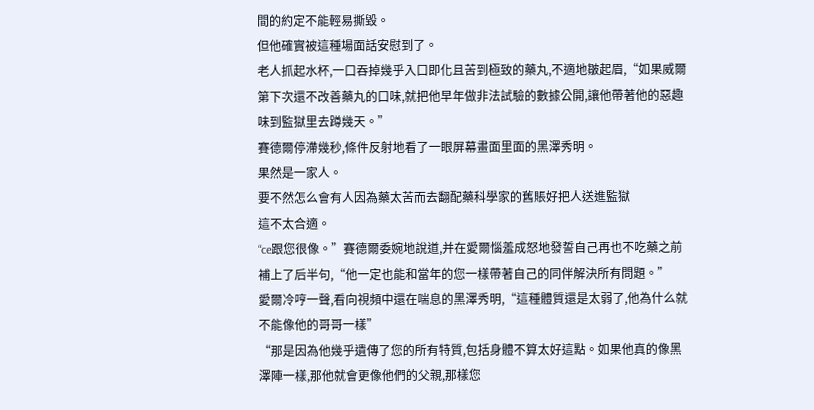間的約定不能輕易撕毀。
但他確實被這種場面話安慰到了。
老人抓起水杯,一口吞掉幾乎入口即化且苦到極致的藥丸,不適地皺起眉,“如果威爾第下次還不改善藥丸的口味,就把他早年做非法試驗的數據公開,讓他帶著他的惡趣味到監獄里去蹲幾天。”
賽德爾停滯幾秒,條件反射地看了一眼屏幕畫面里面的黑澤秀明。
果然是一家人。
要不然怎么會有人因為藥太苦而去翻配藥科學家的舊賬好把人送進監獄
這不太合適。
“ce跟您很像。”賽德爾委婉地說道,并在愛爾惱羞成怒地發誓自己再也不吃藥之前補上了后半句,“他一定也能和當年的您一樣帶著自己的同伴解決所有問題。”
愛爾冷哼一聲,看向視頻中還在喘息的黑澤秀明,“這種體質還是太弱了,他為什么就不能像他的哥哥一樣”
“那是因為他幾乎遺傳了您的所有特質,包括身體不算太好這點。如果他真的像黑澤陣一樣,那他就會更像他們的父親,那樣您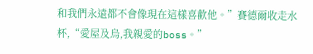和我們永遠都不會像現在這樣喜歡他。”賽德爾收走水杯,“愛屋及烏,我親愛的boss。”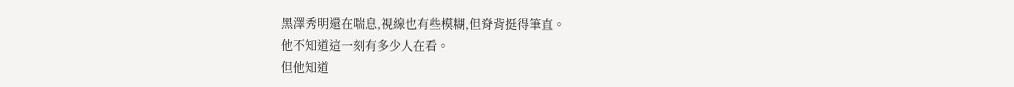黑澤秀明還在喘息,視線也有些模糊,但脊背挺得筆直。
他不知道這一刻有多少人在看。
但他知道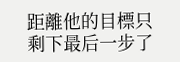距離他的目標只剩下最后一步了